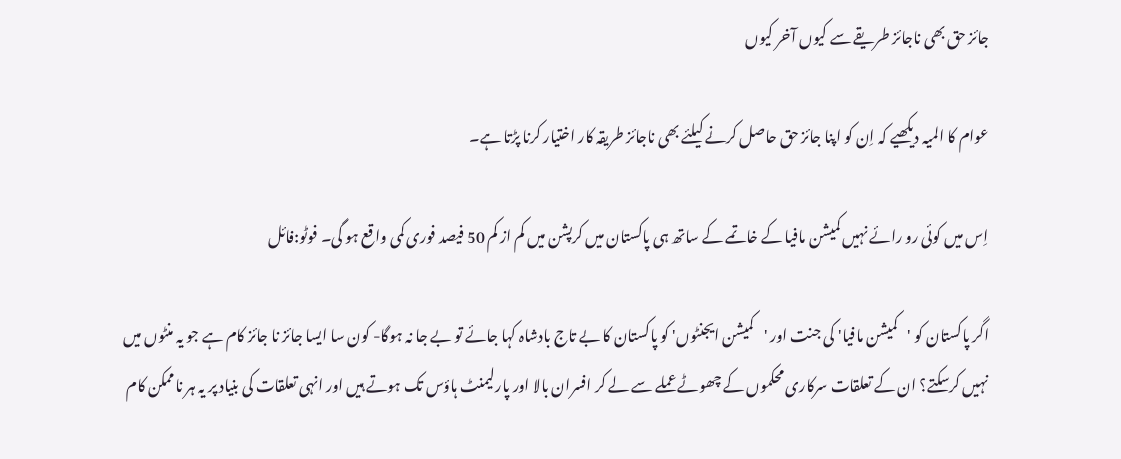جائز حق بھی ناجائز طریقے سے کیوں آخر کیوں

عوام کا المیہ دیکھیے کہ اِن کو اپنا جائز حق حاصل کرنے کیلئے بھی ناجائز طریقہ کار اختیار کرنا پڑتا ہے۔

اِس میں کوئی رو رائے نہیں کمیشن مافیا کے خاتمے کے ساتھ ہی پاکستان میں کرپشن میں کم از کم 50 فیصد فوری کمی واقع ہو گی۔ فوٹو:فائل

اگر پاکستان کو 'کمیشن مافیا' کی جنت اور 'کمیشن ایجنٹوں' کو پاکستان کا بے تاج بادشاہ کہا جائے تو بے جا نہ ہوگا- کون سا ایسا جائز نا جائز کام ہے جو یہ منٹوں میں نہیں کرسکتے؟ ان کے تعلقات سرکاری محکموں کے چھوٹے عملے سے لے کر افسران بالا اور پارلیمنٹ ہاؤس تک ہوتے ہیں اور انہی تعلقات کی بنیاد پر یہ ہر ناممکن کام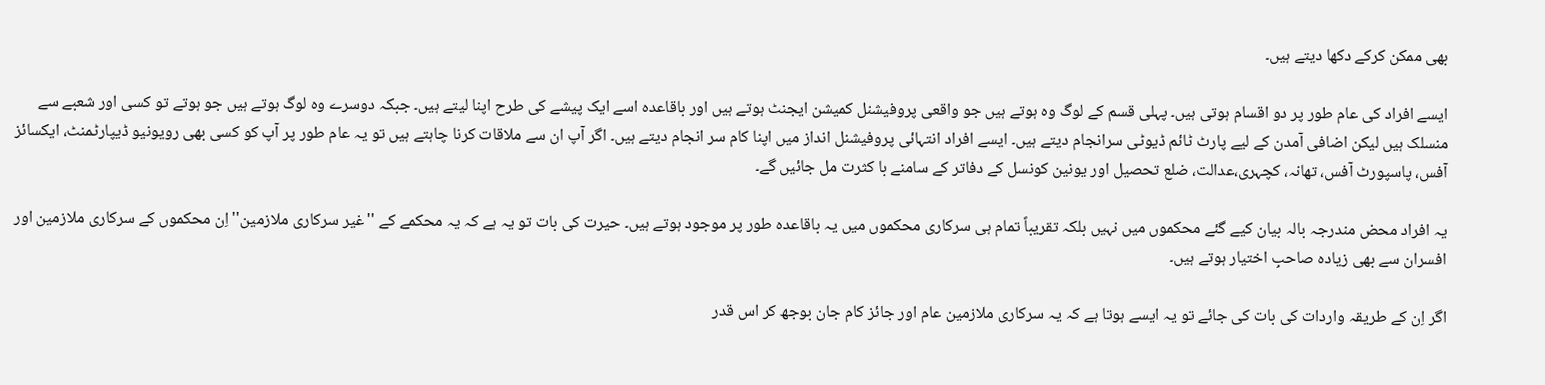بھی ممکن کرکے دکھا دیتے ہیں۔

ایسے افراد کی عام طور پر دو اقسام ہوتی ہیں۔ پہلی قسم کے لوگ وہ ہوتے ہیں جو واقعی پروفیشنل کمیشن ایجنٹ ہوتے ہیں اور باقاعدہ اسے ایک پیشے کی طرح اپنا لیتے ہیں۔ جبکہ دوسرے وہ لوگ ہوتے ہیں جو ہوتے تو کسی اور شعبے سے منسلک ہیں لیکن اضافی آمدن کے لیے پارٹ ٹائم ڈیوٹی سرانجام دیتے ہیں۔ ایسے افراد انتہائی پروفیشنل انداز میں اپنا کام سر انجام دیتے ہیں۔ اگر آپ ان سے ملاقات کرنا چاہتے ہیں تو یہ عام طور پر آپ کو کسی بھی رویونیو ڈیپارٹمنٹ، ایکسائز آفس، پاسپورٹ آفس، تھانہ، کچہری،عدالت، ضلع تحصیل اور یونین کونسل کے دفاتر کے سامنے با کثرت مل جائیں گے۔

یہ افراد محض مندرجہ بالہ بیان کیے گئے محکموں میں نہیں بلکہ تقریباً تمام ہی سرکاری محکموں میں یہ باقاعدہ طور پر موجود ہوتے ہیں۔ حیرت کی بات تو یہ ہے کہ یہ محکمے کے ''غیر سرکاری ملازمین'' اِن محکموں کے سرکاری ملازمین اور افسران سے بھی زیادہ صاحبِ اختیار ہوتے ہیں۔

اگر اِن کے طریقہ واردات کی بات کی جائے تو یہ ایسے ہوتا ہے کہ یہ سرکاری ملازمین عام اور جائز کام جان بوجھ کر اس قدر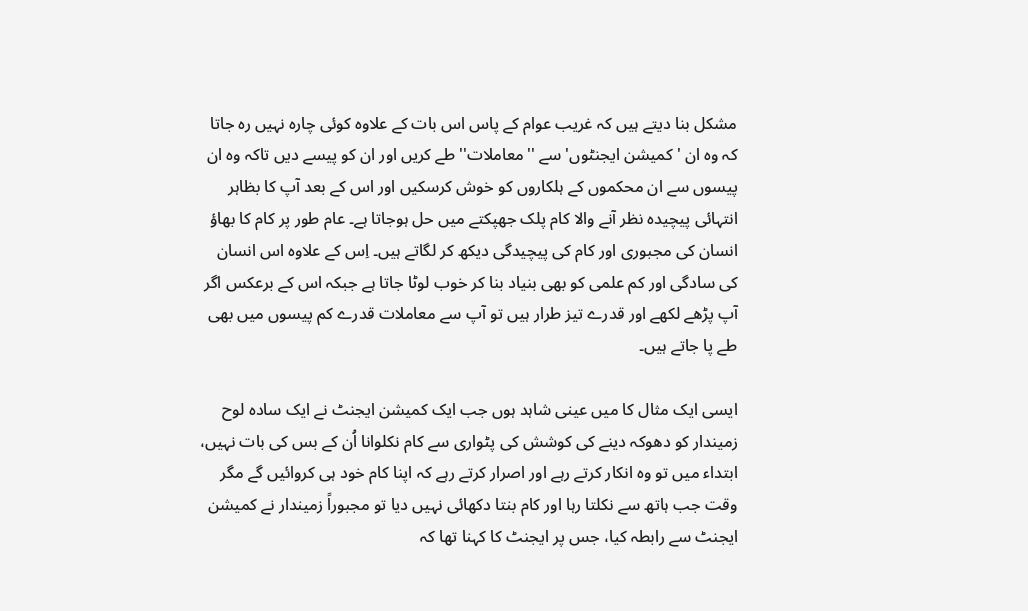مشکل بنا دیتے ہیں کہ غریب عوام کے پاس اس بات کے علاوہ کوئی چارہ نہیں رہ جاتا کہ وہ ان 'کمیشن ایجنٹوں' سے ''معاملات'' طے کریں اور ان کو پیسے دیں تاکہ وہ ان پیسوں سے ان محکموں کے ہلکاروں کو خوش کرسکیں اور اس کے بعد آپ کا بظاہر انتہائی پیچیدہ نظر آنے والا کام پلک جھپکتے میں حل ہوجاتا ہے۔ عام طور پر کام کا بھاؤ انسان کی مجبوری اور کام کی پیچیدگی دیکھ کر لگاتے ہیں۔ اِس کے علاوہ اس انسان کی سادگی اور کم علمی کو بھی بنیاد بنا کر خوب لوٹا جاتا ہے جبکہ اس کے برعکس اگر آپ پڑھے لکھے اور قدرے تیز طرار ہیں تو آپ سے معاملات قدرے کم پیسوں میں بھی طے پا جاتے ہیں۔

ایسی ایک مثال کا میں عینی شاہد ہوں جب ایک کمیشن ایجنٹ نے ایک سادہ لوح زمیندار کو دھوکہ دینے کی کوشش کی پٹواری سے کام نکلوانا اُن کے بس کی بات نہیں، ابتداء میں تو وہ انکار کرتے رہے اور اصرار کرتے رہے کہ اپنا کام خود ہی کروائیں گے مگر وقت جب ہاتھ سے نکلتا رہا اور کام بنتا دکھائی نہیں دیا تو مجبوراً زمیندار نے کمیشن ایجنٹ سے رابطہ کیا، جس پر ایجنٹ کا کہنا تھا کہ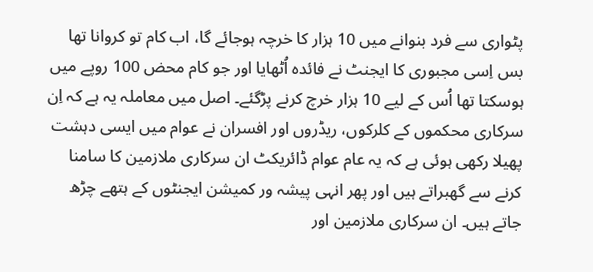پٹواری سے فرد بنوانے میں 10 ہزار کا خرچہ ہوجائے گا، اب کام تو کروانا تھا بس اِسی مجبوری کا ایجنٹ نے فائدہ اُٹھایا اور جو کام محض 100 روپے میں ہوسکتا تھا اُس کے لیے 10 ہزار خرچ کرنے پڑگئے۔ اصل میں معاملہ یہ ہے کہ اِن سرکاری محکموں کے کلرکوں، ریڈروں اور افسران نے عوام میں ایسی دہشت پھیلا رکھی ہوئی ہے کہ یہ عام عوام ڈائریکٹ ان سرکاری ملازمین کا سامنا کرنے سے گھبراتے ہیں اور پھر انہی پیشہ ور کمیشن ایجنٹوں کے ہتھے چڑھ جاتے ہیں۔ ان سرکاری ملازمین اور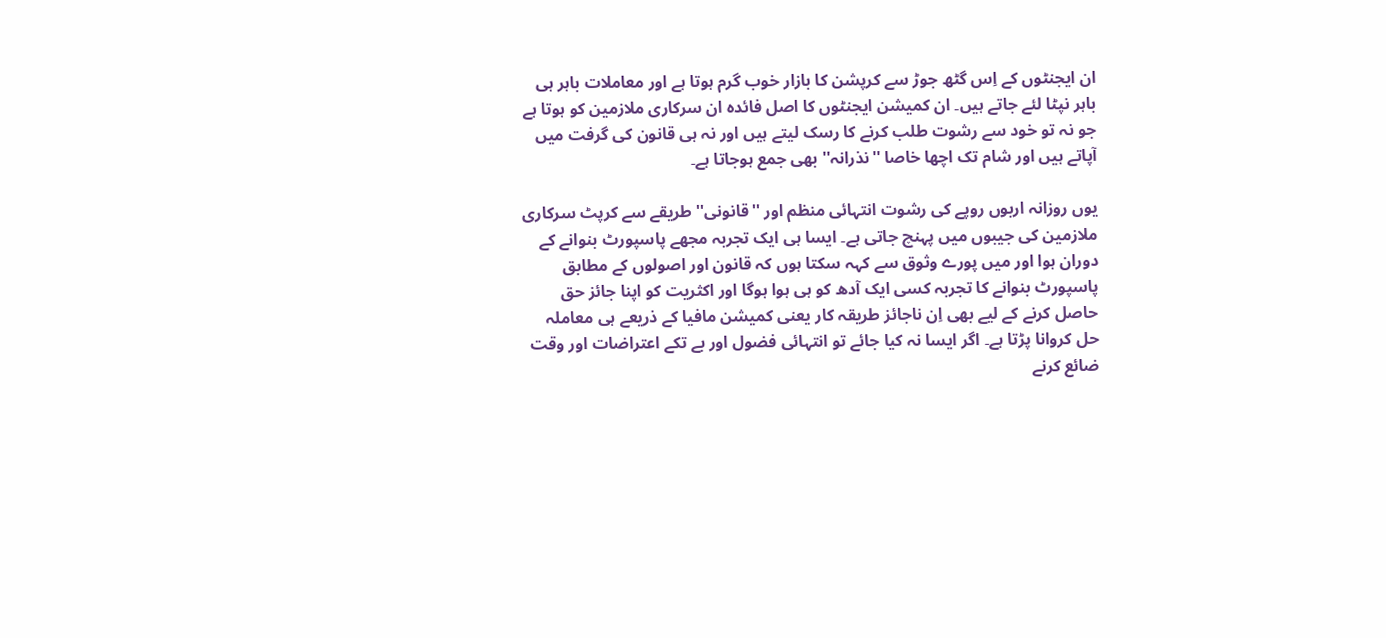ان ایجنٹوں کے اِس گٹھ جوڑ سے کرپشن کا بازار خوب گرم ہوتا ہے اور معاملات باہر ہی باہر نپٹا لئے جاتے ہیں۔ ان کمیشن ایجنٹوں کا اصل فائدہ ان سرکاری ملازمین کو ہوتا ہے جو نہ تو خود سے رشوت طلب کرنے کا رسک لیتے ہیں اور نہ ہی قانون کی گرفت میں آپاتے ہیں اور شام تک اچھا خاصا ''نذرانہ'' بھی جمع ہوجاتا ہے۔

یوں روزانہ اربوں روپے کی رشوت انتہائی منظم اور ''قانونی'' طریقے سے کرپٹ سرکاری ملازمین کی جیبوں میں پہنچ جاتی ہے۔ ایسا ہی ایک تجربہ مجھے پاسپورٹ بنوانے کے دوران ہوا اور میں پورے وثوق سے کہہ سکتا ہوں کہ قانون اور اصولوں کے مطابق پاسپورٹ بنوانے کا تجربہ کسی ایک آدھ کو ہی ہوا ہوگا اور اکثریت کو اپنا جائز حق حاصل کرنے کے لیے بھی اِن ناجائز طریقہ کار یعنی کمیشن مافیا کے ذریعے ہی معاملہ حل کروانا پڑتا ہے۔ اگر ایسا نہ کیا جائے تو انتہائی فضول اور بے تکے اعتراضات اور وقت ضائع کرنے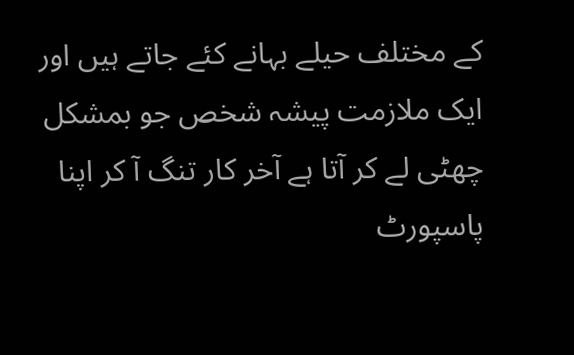کے مختلف حیلے بہانے کئے جاتے ہیں اور ایک ملازمت پیشہ شخص جو بمشکل چھٹی لے کر آتا ہے آخر کار تنگ آ کر اپنا پاسپورٹ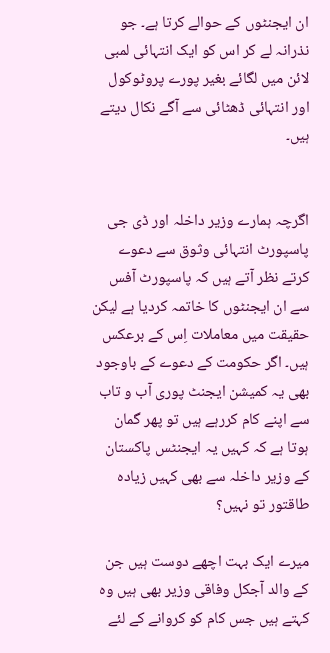ان ایجنٹوں کے حوالے کرتا ہے۔ جو نذرانہ لے کر اس کو ایک انتہائی لمبی لائن میں لگائے بغیر پورے پروٹوکول اور انتہائی ڈھٹائی سے آگے نکال دیتے ہیں۔


اگرچہ ہمارے وزیر داخلہ اور ڈی جی پاسپورٹ انتہائی وثوق سے دعوے کرتے نظر آتے ہیں کہ پاسپورٹ آفس سے ان ایجنٹوں کا خاتمہ کردیا ہے لیکن حقیقت میں معاملات اِس کے برعکس ہیں۔ اگر حکومت کے دعوے کے باوجود بھی یہ کمیشن ایجنٹ پوری آب و تاب سے اپنے کام کررہے ہیں تو پھر گمان ہوتا ہے کہ کہیں یہ ایجنٹس پاکستان کے وزیر داخلہ سے بھی کہیں زیادہ طاقتور تو نہیں؟

میرے ایک بہت اچھے دوست ہیں جن کے والد آجکل وفاقی وزیر بھی ہیں وہ کہتے ہیں جس کام کو کروانے کے لئے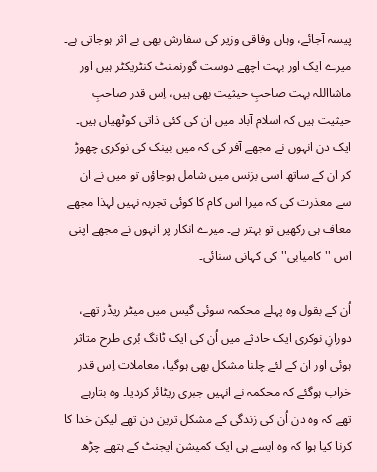پیسہ آجائے، وہاں وفاقی وزیر کی سفارش بھی بے اثر ہوجاتی ہے۔ میرے ایک اور بہت اچھے دوست گورنمنٹ کنٹریکٹر ہیں اور ماشااللہ بہت صاحبِ حیثیت بھی ہیں، اِس قدر صاحبِ حیثیت ہیں کہ اسلام آباد میں ان کی کئی ذاتی کوٹھیاں ہیں۔ ایک دن انہوں نے مجھے آفر کی کہ میں بینک کی نوکری چھوڑ کر ان کے ساتھ اسی بزنس میں شامل ہوجاؤں تو میں نے ان سے معذرت کی کہ میرا اس کام کا کوئی تجربہ نہیں لہذا مجھے معاف ہی رکھیں تو بہتر ہے۔ میرے انکار پر انہوں نے مجھے اپنی اس ''کامیابی'' کی کہانی سنائی۔

اُن کے بقول وہ پہلے محکمہ سوئی گیس میں میٹر ریڈر تھے، دورانِ نوکری ایک حادثے میں اُن کی ایک ٹانگ بُری طرح متاثر ہوئی اور ان کے لئے چلنا مشکل بھی ہوگیا، معاملات اِس قدر خراب ہوگئے کہ محکمہ نے انہیں جبری ریٹائر کردیا۔ وہ بتارہے تھے کہ وہ دن اُن کی زندگی کے مشکل ترین دن تھے لیکن خدا کا کرنا کیا ہوا کہ وہ ایسے ہی ایک کمیشن ایجنٹ کے ہتھے چڑھ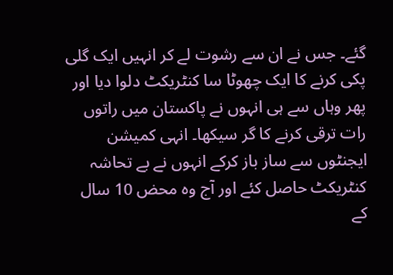گئے۔ جس نے ان سے رشوت لے کر انہیں ایک گلی پکی کرنے کا ایک چھوٹا سا کنٹریکٹ دلوا دیا اور پھر وہاں سے ہی انہوں نے پاکستان میں راتوں رات ترقی کرنے کا گر سیکھا۔ انہی کمیشن ایجنٹوں سے ساز باز کرکے انہوں نے بے تحاشہ کنٹریکٹ حاصل کئے اور آج وہ محض 10 سال کے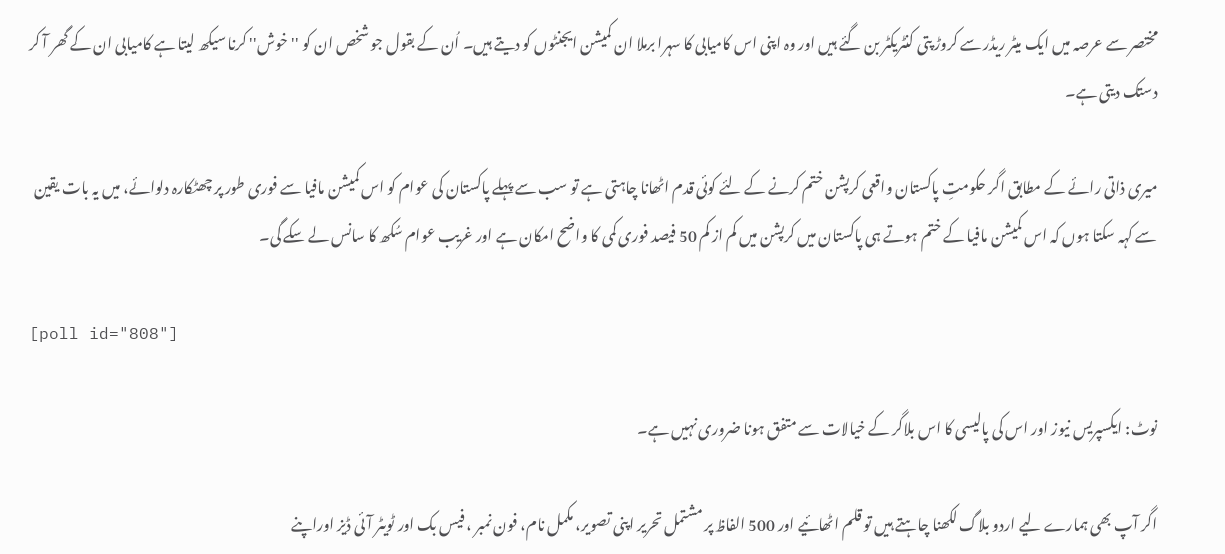مختصر سے عرصہ میں ایک میٹر ریڈر سے کروڑ پتی کنٹریکٹر بن گئے ہیں اور وہ اپنی اس کامیابی کا سہرا برملا ان کمیشن ایجنٹوں کو دیتے ہیں۔ اُن کے بقول جو شخص ان کو ''خوش'' کرنا سیکھ لیتا ہے کامیابی ان کے گھر آ کر دستک دیتی ہے۔

میری ذاتی رائے کے مطابق اگر حکومتِ پاکستان واقعی کرپشن ختم کرنے کے لئے کوئی قدم اٹھانا چاہتی ہے تو سب سے پہلے پاکستان کی عوام کو اس کمیشن مافیا سے فوری طور پر چھٹکارہ دلوائے، میں یہ بات یقین سے کہہ سکتا ہوں کہ اس کمیشن مافیا کے ختم ہوتے ہی پاکستان میں کرپشن میں کم از کم 50 فیصد فوری کمی کا واضح امکان ہے اور غریب عوام سُکھ کا سانس لے سکے گی۔

[poll id="808"]

نوٹ: ایکسپریس نیوز اور اس کی پالیسی کا اس بلاگر کے خیالات سے متفق ہونا ضروری نہیں ہے۔

اگر آپ بھی ہمارے لیے اردو بلاگ لکھنا چاہتے ہیں تو قلم اٹھائیے اور 500 الفاظ پر مشتمل تحریر اپنی تصویر، مکمل نام، فون نمبر ، فیس بک اور ٹویٹر آئی ڈیز اوراپنے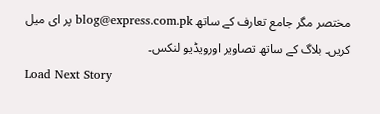مختصر مگر جامع تعارف کے ساتھ blog@express.com.pk پر ای میل کریں۔ بلاگ کے ساتھ تصاویر اورویڈیو لنکس۔
Load Next Story